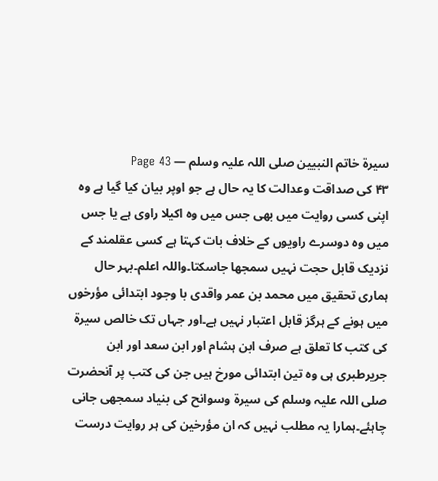سیرۃ خاتم النبیین صلی اللہ علیہ وسلم — Page 43
۴۳ کی صداقت وعدالت کا یہ حال ہے جو اوپر بیان کیا گیا ہے وہ اپنی کسی روایت میں بھی جس میں وہ اکیلا راوی ہے یا جس میں وہ دوسرے راویوں کے خلاف بات کہتا ہے کسی عقلمند کے نزدیک قابل حجت نہیں سمجھا جاسکتا۔واللہ اعلم۔بہر حال ہماری تحقیق میں محمد بن عمر واقدی با وجود ابتدائی مؤرخوں میں ہونے کے ہرگز قابل اعتبار نہیں ہے۔اور جہاں تک خالص سیرۃ کی کتب کا تعلق ہے صرف ابن ہشام اور ابن سعد اور ابن جریرطبری ہی وہ تین ابتدائی مورخ ہیں جن کی کتب پر آنحضرت صلی اللہ علیہ وسلم کی سیرۃ وسوانح کی بنیاد سمجھی جانی چاہئے۔ہمارا یہ مطلب نہیں کہ ان مؤرخین کی ہر روایت درست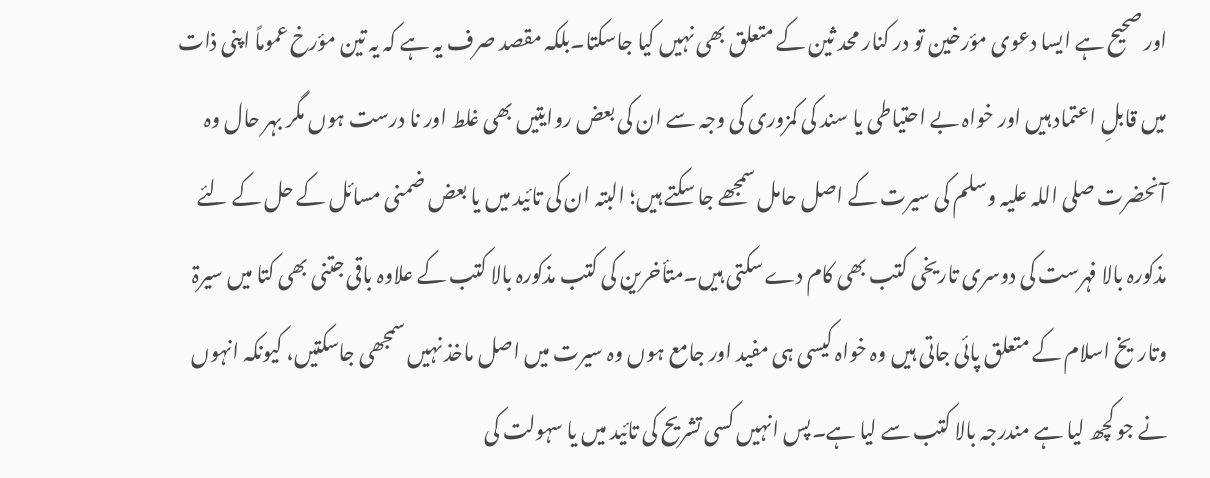اور صحیح ہے ایسا دعوی مؤرخین تو در کنار محد ثین کے متعلق بھی نہیں کیا جاسکتا۔بلکہ مقصد صرف یہ ہے کہ یہ تین مؤرخ عموماً اپنی ذات میں قابلِ اعتماد ہیں اور خواہ بے احتیاطی یا سند کی کمزوری کی وجہ سے ان کی بعض روایتیں بھی غلط اور نا درست ہوں مگر بہر حال وہ آنحضرت صلی اللہ علیہ وسلم کی سیرت کے اصل حامل سمجھے جا سکتے ہیں؛ البتہ ان کی تائید میں یا بعض ضمنی مسائل کے حل کے لئے مذکورہ بالا فہرست کی دوسری تاریخی کتب بھی کام دے سکتی ہیں۔متأخرین کی کتب مذکورہ بالا کتب کے علاوہ باقی جتنی بھی کتا میں سیرۃ وتاریخ اسلام کے متعلق پائی جاتی ہیں وہ خواہ کیسی ہی مفید اور جامع ہوں وہ سیرت میں اصل ماخذ نہیں سمجھی جاسکتیں، کیونکہ انہوں نے جو کچھ لیا ہے مندرجہ بالا کتب سے لیا ہے۔پس انہیں کسی تشریح کی تائید میں یا سہولت کی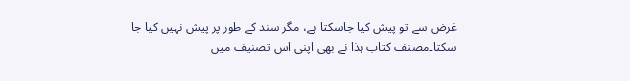غرض سے تو پیش کیا جاسکتا ہے، مگر سند کے طور پر پیش نہیں کیا جا سکتا۔مصنف کتاب ہذا نے بھی اپنی اس تصنیف میں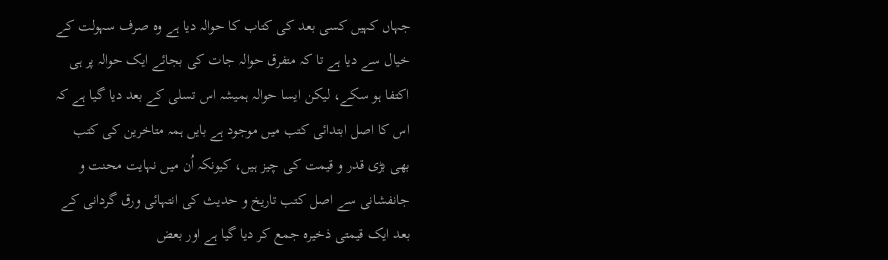جہاں کہیں کسی بعد کی کتاب کا حوالہ دیا ہے وہ صرف سہولت کے خیال سے دیا ہے تا کہ متفرق حوالہ جات کی بجائے ایک حوالہ پر ہی اکتفا ہو سکے، لیکن ایسا حوالہ ہمیشہ اس تسلی کے بعد دیا گیا ہے کہ اس کا اصل ابتدائی کتب میں موجود ہے بایں ہمہ متاخرین کی کتب بھی بڑی قدر و قیمت کی چیز ہیں، کیونکہ اُن میں نہایت محنت و جانفشانی سے اصل کتب تاریخ و حدیث کی انتہائی ورق گردانی کے بعد ایک قیمتی ذخیرہ جمع کر دیا گیا ہے اور بعض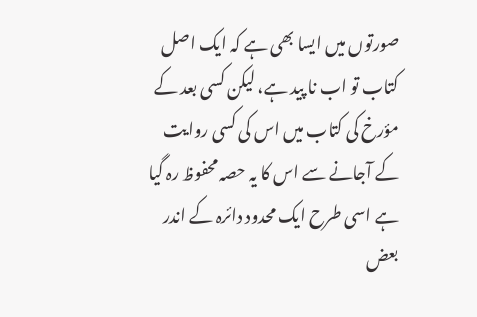صورتوں میں ایسا بھی ہے کہ ایک اصل کتاب تو اب نا پید ہے، لیکن کسی بعد کے مؤرخ کی کتاب میں اس کی کسی روایت کے آجانے سے اس کا یہ حصہ محفوظ رہ گیا ہے اسی طرح ایک محدود دائرہ کے اندر بعض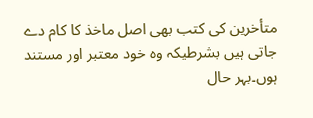متأخرین کی کتب بھی اصل ماخذ کا کام دے جاتی ہیں بشرطیکہ وہ خود معتبر اور مستند ہوں۔بہر حال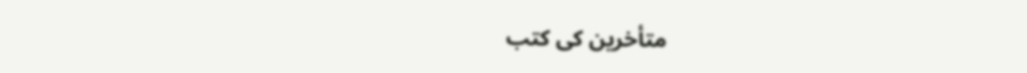متأخرین کی کتب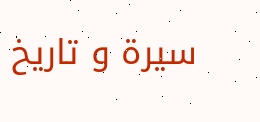سیرۃ و تاریخ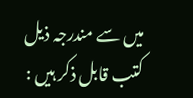میں سے مندرجہ ذیل کتب قابل ذکر ہیں :